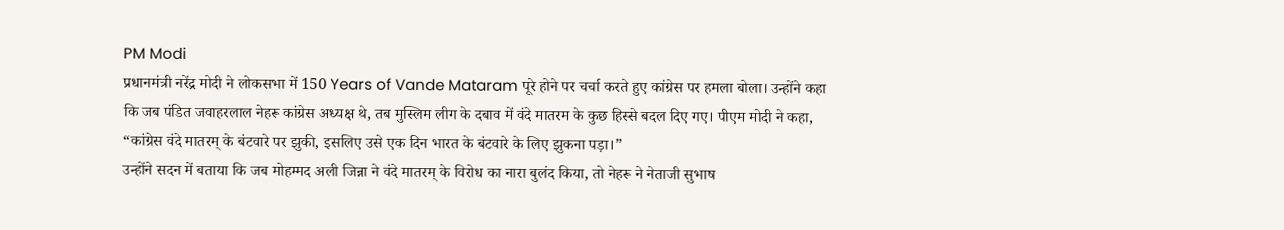PM Modi
प्रधानमंत्री नरेंद्र मोदी ने लोकसभा में 150 Years of Vande Mataram पूरे होने पर चर्चा करते हुए कांग्रेस पर हमला बोला। उन्होंने कहा कि जब पंडित जवाहरलाल नेहरू कांग्रेस अध्यक्ष थे, तब मुस्लिम लीग के दबाव में वंदे मातरम के कुछ हिस्से बदल दिए गए। पीएम मोदी ने कहा, “कांग्रेस वंदे मातरम् के बंटवारे पर झुकी, इसलिए उसे एक दिन भारत के बंटवारे के लिए झुकना पड़ा।”
उन्होंने सदन में बताया कि जब मोहम्मद अली जिन्ना ने वंदे मातरम् के विरोध का नारा बुलंद किया, तो नेहरू ने नेताजी सुभाष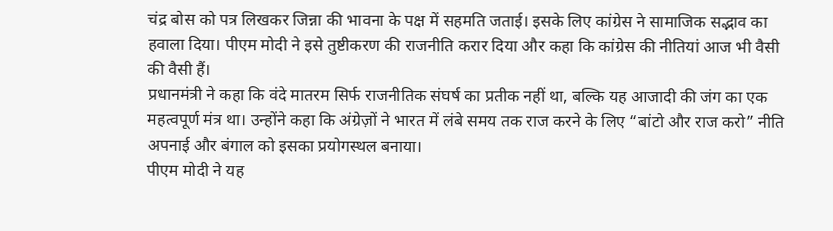चंद्र बोस को पत्र लिखकर जिन्ना की भावना के पक्ष में सहमति जताई। इसके लिए कांग्रेस ने सामाजिक सद्भाव का हवाला दिया। पीएम मोदी ने इसे तुष्टीकरण की राजनीति करार दिया और कहा कि कांग्रेस की नीतियां आज भी वैसी की वैसी हैं।
प्रधानमंत्री ने कहा कि वंदे मातरम सिर्फ राजनीतिक संघर्ष का प्रतीक नहीं था, बल्कि यह आजादी की जंग का एक महत्वपूर्ण मंत्र था। उन्होंने कहा कि अंग्रेज़ों ने भारत में लंबे समय तक राज करने के लिए “बांटो और राज करो” नीति अपनाई और बंगाल को इसका प्रयोगस्थल बनाया।
पीएम मोदी ने यह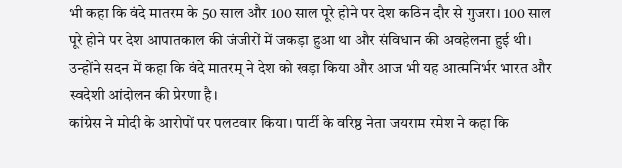भी कहा कि वंदे मातरम के 50 साल और 100 साल पूरे होने पर देश कठिन दौर से गुजरा। 100 साल पूरे होने पर देश आपातकाल की जंजीरों में जकड़ा हुआ था और संविधान की अवहेलना हुई थी। उन्होंने सदन में कहा कि वंदे मातरम् ने देश को खड़ा किया और आज भी यह आत्मनिर्भर भारत और स्वदेशी आंदोलन की प्रेरणा है।
कांग्रेस ने मोदी के आरोपों पर पलटवार किया। पार्टी के वरिष्ठ नेता जयराम रमेश ने कहा कि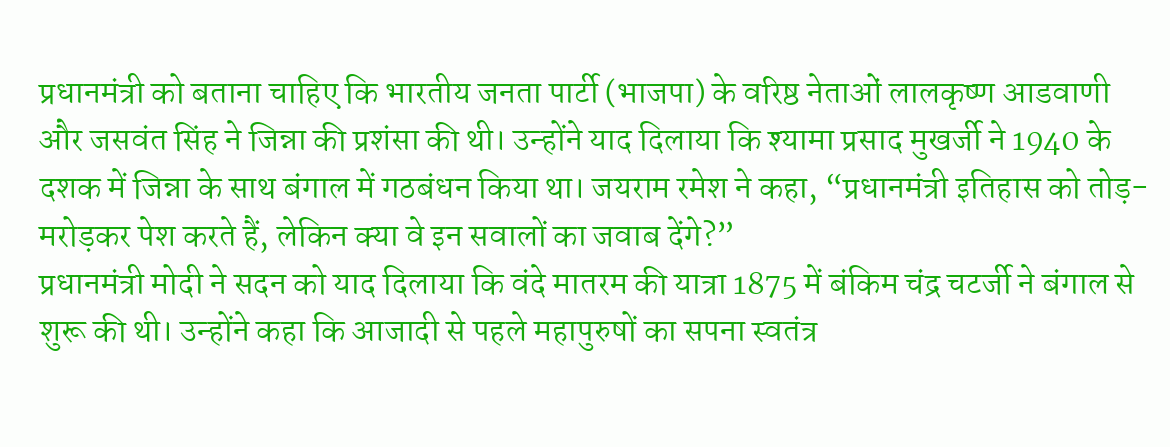प्रधानमंत्री को बताना चाहिए कि भारतीय जनता पार्टी (भाजपा) के वरिष्ठ नेताओं लालकृष्ण आडवाणी और जसवंत सिंह ने जिन्ना की प्रशंसा की थी। उन्होंने याद दिलाया कि श्यामा प्रसाद मुखर्जी ने 1940 के दशक में जिन्ना के साथ बंगाल में गठबंधन किया था। जयराम रमेश ने कहा, “प्रधानमंत्री इतिहास को तोड़-मरोड़कर पेश करते हैं, लेकिन क्या वे इन सवालों का जवाब देंगे?”
प्रधानमंत्री मोदी ने सदन को याद दिलाया कि वंदे मातरम की यात्रा 1875 में बंकिम चंद्र चटर्जी ने बंगाल से शुरू की थी। उन्होंने कहा कि आजादी से पहले महापुरुषों का सपना स्वतंत्र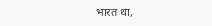भारत था,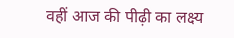वहीं आज की पीढ़ी का लक्ष्य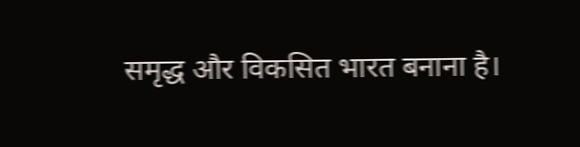समृद्ध और विकसित भारत बनाना है।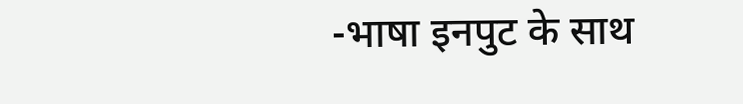-भाषा इनपुट के साथ